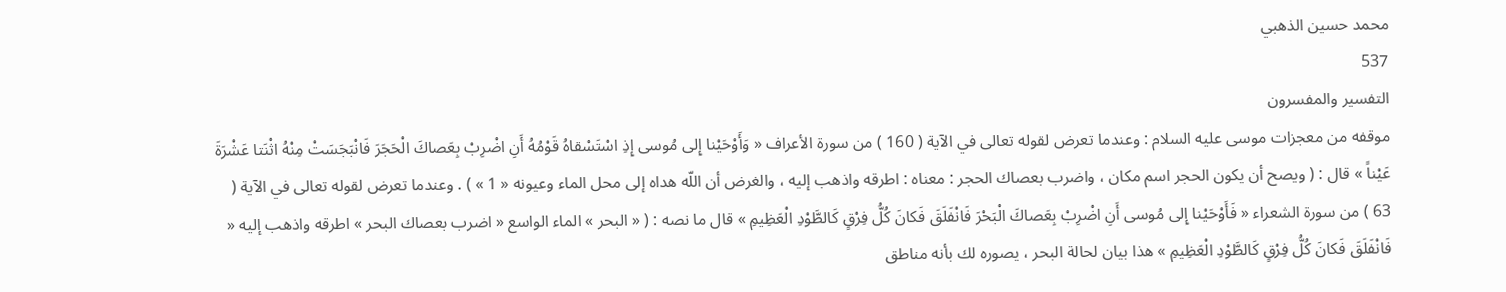محمد حسين الذهبي
537
التفسير والمفسرون
موقفه من معجزات موسى عليه السلام : وعندما تعرض لقوله تعالى في الآية ( 160 ) من سورة الأعراف « وَأَوْحَيْنا إِلى مُوسى إِذِ اسْتَسْقاهُ قَوْمُهُ أَنِ اضْرِبْ بِعَصاكَ الْحَجَرَ فَانْبَجَسَتْ مِنْهُ اثْنَتا عَشْرَةَ عَيْناً » قال : ( ويصح أن يكون الحجر اسم مكان ، واضرب بعصاك الحجر : معناه : اطرقه واذهب إليه ، والغرض أن اللّه هداه إلى محل الماء وعيونه « 1 » ) . وعندما تعرض لقوله تعالى في الآية ( 63 ) من سورة الشعراء « فَأَوْحَيْنا إِلى مُوسى أَنِ اضْرِبْ بِعَصاكَ الْبَحْرَ فَانْفَلَقَ فَكانَ كُلُّ فِرْقٍ كَالطَّوْدِ الْعَظِيمِ » قال ما نصه : ( « البحر » الماء الواسع « اضرب بعصاك البحر » اطرقه واذهب إليه « فَانْفَلَقَ فَكانَ كُلُّ فِرْقٍ كَالطَّوْدِ الْعَظِيمِ » هذا بيان لحالة البحر ، يصوره لك بأنه مناطق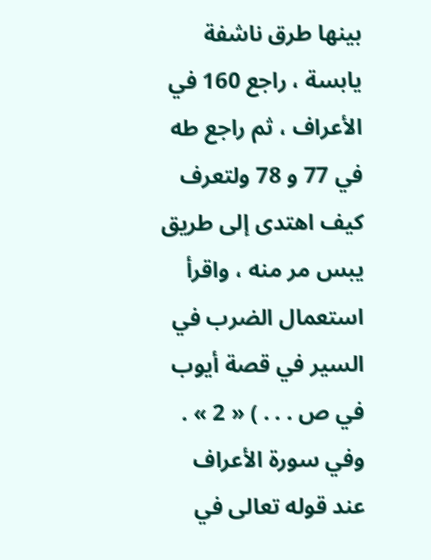بينها طرق ناشفة يابسة ، راجع 160 في الأعراف ، ثم راجع طه في 77 و 78 ولتعرف كيف اهتدى إلى طريق يبس مر منه ، واقرأ استعمال الضرب في السير في قصة أيوب في ص . . . ) « 2 » . وفي سورة الأعراف عند قوله تعالى في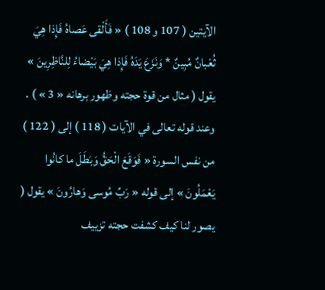الآيتين ( 107 و 108 ) « فَأَلْقى عَصاهُ فَإِذا هِيَ ثُعْبانٌ مُبِينٌ * وَنَزَعَ يَدَهُ فَإِذا هِيَ بَيْضاءُ لِلنَّاظِرِينَ » يقول ( مثال من قوة حجته وظهور برهانه « 3 » ) . وعند قوله تعالى في الآيات ( 118 ) إلى ( 122 ) من نفس السورة « فَوَقَعَ الْحَقُّ وَبَطَلَ ما كانُوا يَعْمَلُونَ » إلى قوله « رَبِّ مُوسى وَهارُونَ » يقول ( يصور لنا كيف كشفت حجته تزييف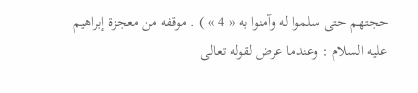حجتهم حتى سلموا له وآمنوا به « 4 » ) . موقفه من معجزة إبراهيم عليه السلام : وعندما عرض لقوله تعالى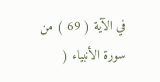في الآية ( 69 ) من سورة الأنبياء (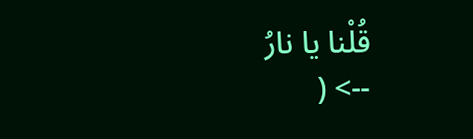قُلْنا يا نارُ
--> (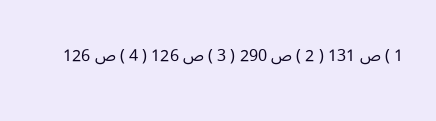1 ) ص 131 ( 2 ) ص 290 ( 3 ) ص 126 ( 4 ) ص 126